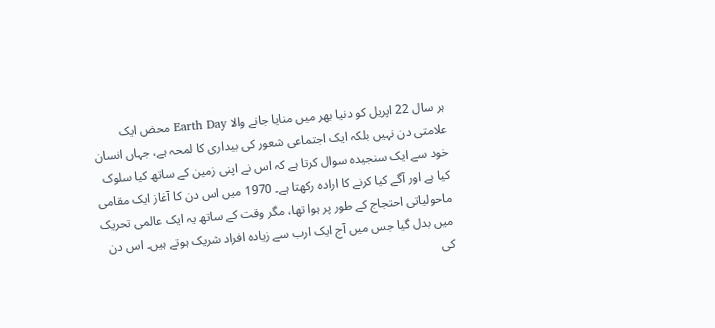ہر سال 22 اپریل کو دنیا بھر میں منایا جانے والا Earth Day محض ایک علامتی دن نہیں بلکہ ایک اجتماعی شعور کی بیداری کا لمحہ ہے، جہاں انسان خود سے ایک سنجیدہ سوال کرتا ہے کہ اس نے اپنی زمین کے ساتھ کیا سلوک کیا ہے اور آگے کیا کرنے کا ارادہ رکھتا ہے۔ 1970 میں اس دن کا آغاز ایک مقامی ماحولیاتی احتجاج کے طور پر ہوا تھا، مگر وقت کے ساتھ یہ ایک عالمی تحریک میں بدل گیا جس میں آج ایک ارب سے زیادہ افراد شریک ہوتے ہیں۔ اس دن کی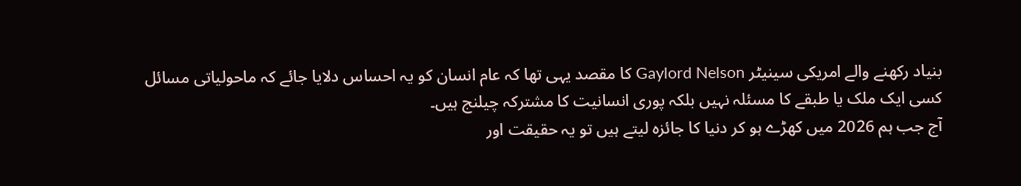بنیاد رکھنے والے امریکی سینیٹر Gaylord Nelson کا مقصد یہی تھا کہ عام انسان کو یہ احساس دلایا جائے کہ ماحولیاتی مسائل کسی ایک ملک یا طبقے کا مسئلہ نہیں بلکہ پوری انسانیت کا مشترکہ چیلنج ہیں۔
آج جب ہم 2026 میں کھڑے ہو کر دنیا کا جائزہ لیتے ہیں تو یہ حقیقت اور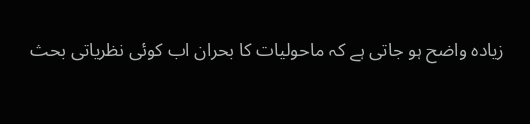زیادہ واضح ہو جاتی ہے کہ ماحولیات کا بحران اب کوئی نظریاتی بحث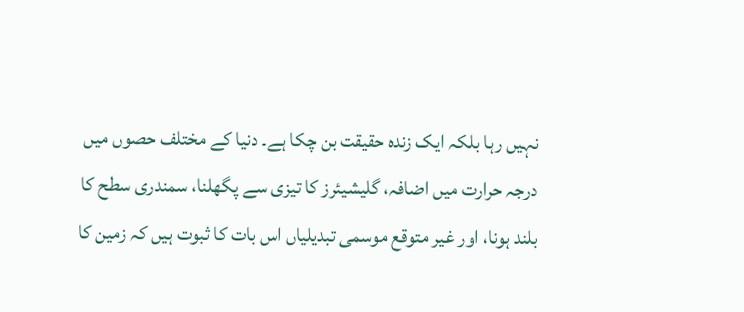نہیں رہا بلکہ ایک زندہ حقیقت بن چکا ہے۔ دنیا کے مختلف حصوں میں درجہ حرارت میں اضافہ، گلیشیئرز کا تیزی سے پگھلنا، سمندری سطح کا بلند ہونا، اور غیر متوقع موسمی تبدیلیاں اس بات کا ثبوت ہیں کہ زمین کا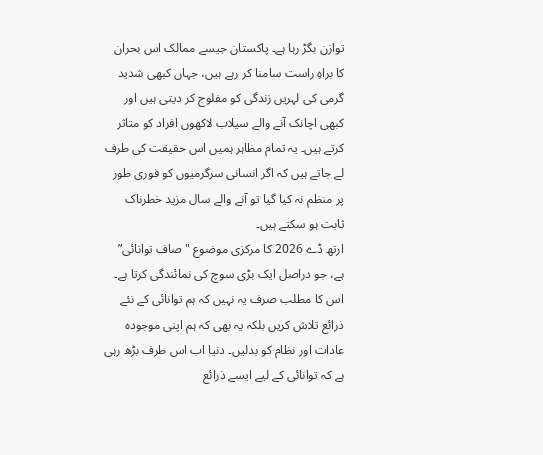توازن بگڑ رہا ہے۔ پاکستان جیسے ممالک اس بحران کا براہِ راست سامنا کر رہے ہیں، جہاں کبھی شدید گرمی کی لہریں زندگی کو مفلوج کر دیتی ہیں اور کبھی اچانک آنے والے سیلاب لاکھوں افراد کو متاثر کرتے ہیں۔ یہ تمام مظاہر ہمیں اس حقیقت کی طرف لے جاتے ہیں کہ اگر انسانی سرگرمیوں کو فوری طور پر منظم نہ کیا گیا تو آنے والے سال مزید خطرناک ثابت ہو سکتے ہیں۔
ارتھ ڈے 2026 کا مرکزی موضوع "صاف توانائی” ہے، جو دراصل ایک بڑی سوچ کی نمائندگی کرتا ہے۔ اس کا مطلب صرف یہ نہیں کہ ہم توانائی کے نئے ذرائع تلاش کریں بلکہ یہ بھی کہ ہم اپنی موجودہ عادات اور نظام کو بدلیں۔ دنیا اب اس طرف بڑھ رہی ہے کہ توانائی کے لیے ایسے ذرائع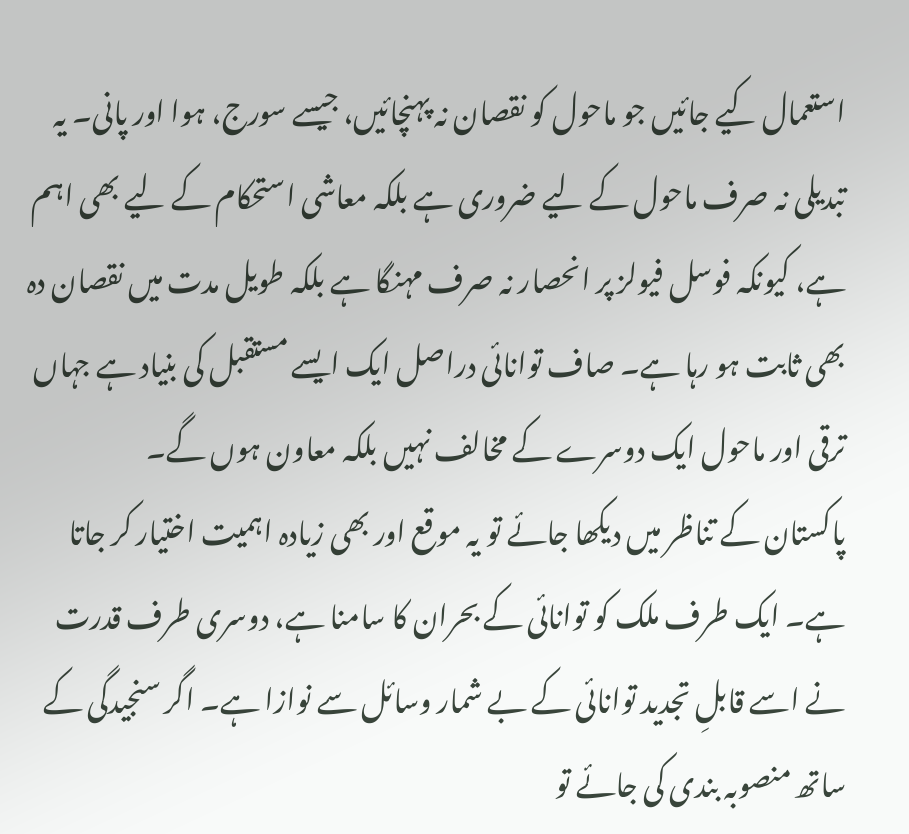استعمال کیے جائیں جو ماحول کو نقصان نہ پہنچائیں، جیسے سورج، ہوا اور پانی۔ یہ تبدیلی نہ صرف ماحول کے لیے ضروری ہے بلکہ معاشی استحکام کے لیے بھی اہم ہے، کیونکہ فوسل فیولز پر انحصار نہ صرف مہنگا ہے بلکہ طویل مدت میں نقصان دہ بھی ثابت ہو رہا ہے۔ صاف توانائی دراصل ایک ایسے مستقبل کی بنیاد ہے جہاں ترقی اور ماحول ایک دوسرے کے مخالف نہیں بلکہ معاون ہوں گے۔
پاکستان کے تناظر میں دیکھا جائے تو یہ موقع اور بھی زیادہ اہمیت اختیار کر جاتا ہے۔ ایک طرف ملک کو توانائی کے بحران کا سامنا ہے، دوسری طرف قدرت نے اسے قابلِ تجدید توانائی کے بے شمار وسائل سے نوازا ہے۔ اگر سنجیدگی کے ساتھ منصوبہ بندی کی جائے تو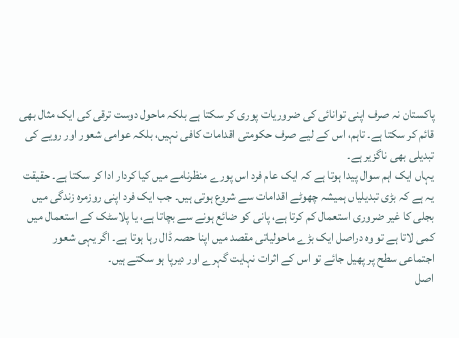پاکستان نہ صرف اپنی توانائی کی ضروریات پوری کر سکتا ہے بلکہ ماحول دوست ترقی کی ایک مثال بھی قائم کر سکتا ہے۔ تاہم، اس کے لیے صرف حکومتی اقدامات کافی نہیں، بلکہ عوامی شعور اور رویے کی تبدیلی بھی ناگزیر ہے۔
یہاں ایک اہم سوال پیدا ہوتا ہے کہ ایک عام فرد اس پورے منظرنامے میں کیا کردار ادا کر سکتا ہے۔ حقیقت یہ ہے کہ بڑی تبدیلیاں ہمیشہ چھوٹے اقدامات سے شروع ہوتی ہیں۔ جب ایک فرد اپنی روزمرہ زندگی میں بجلی کا غیر ضروری استعمال کم کرتا ہے، پانی کو ضائع ہونے سے بچاتا ہے، یا پلاسٹک کے استعمال میں کمی لاتا ہے تو وہ دراصل ایک بڑے ماحولیاتی مقصد میں اپنا حصہ ڈال رہا ہوتا ہے۔ اگر یہی شعور اجتماعی سطح پر پھیل جائے تو اس کے اثرات نہایت گہرے اور دیرپا ہو سکتے ہیں۔
اصل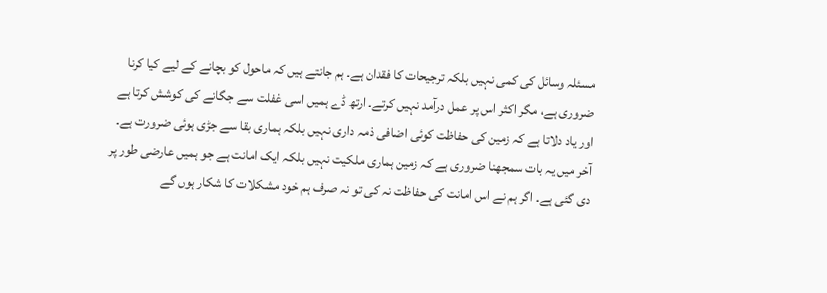مسئلہ وسائل کی کمی نہیں بلکہ ترجیحات کا فقدان ہے۔ ہم جانتے ہیں کہ ماحول کو بچانے کے لیے کیا کرنا ضروری ہے، مگر اکثر اس پر عمل درآمد نہیں کرتے۔ ارتھ ڈے ہمیں اسی غفلت سے جگانے کی کوشش کرتا ہے اور یاد دلاتا ہے کہ زمین کی حفاظت کوئی اضافی ذمہ داری نہیں بلکہ ہماری بقا سے جڑی ہوئی ضرورت ہے۔
آخر میں یہ بات سمجھنا ضروری ہے کہ زمین ہماری ملکیت نہیں بلکہ ایک امانت ہے جو ہمیں عارضی طور پر دی گئی ہے۔ اگر ہم نے اس امانت کی حفاظت نہ کی تو نہ صرف ہم خود مشکلات کا شکار ہوں گے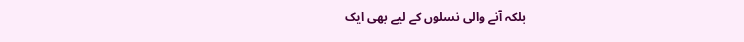بلکہ آنے والی نسلوں کے لیے بھی ایک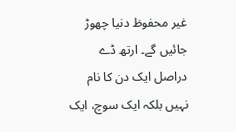غیر محفوظ دنیا چھوڑ جائیں گے۔ ارتھ ڈے دراصل ایک دن کا نام نہیں بلکہ ایک سوچ، ایک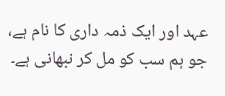عہد اور ایک ذمہ داری کا نام ہے، جو ہم سب کو مل کر نبھانی ہے۔